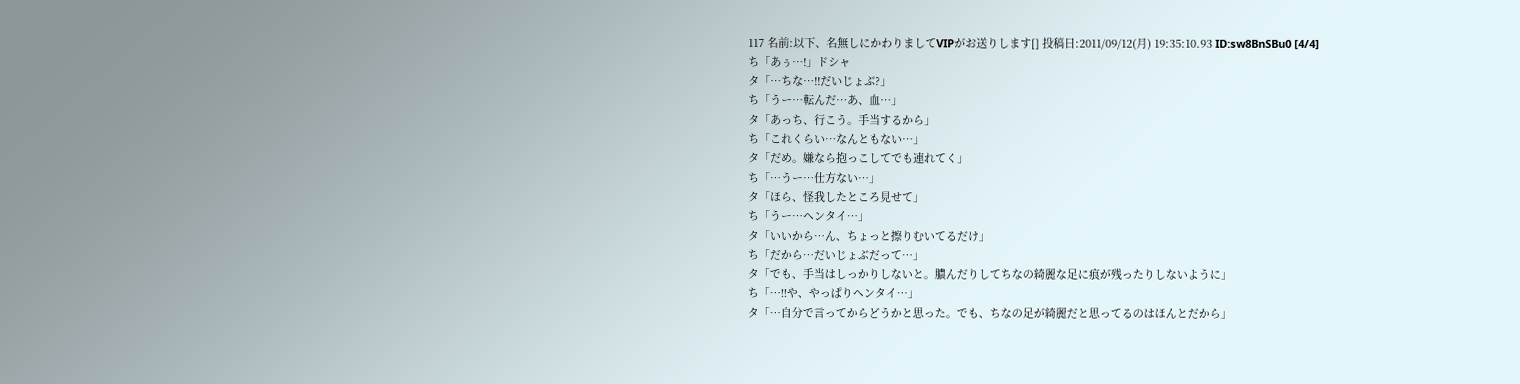117 名前:以下、名無しにかわりましてVIPがお送りします[] 投稿日:2011/09/12(月) 19:35:10.93 ID:sw8BnSBu0 [4/4]
ち「あぅ…!」ドシャ
タ「…ちな…!!だいじょぶ?」
ち「うー…転んだ…あ、血…」
タ「あっち、行こう。手当するから」
ち「これくらい…なんともない…」
タ「だめ。嫌なら抱っこしてでも連れてく」
ち「…うー…仕方ない…」
タ「ほら、怪我したところ見せて」
ち「うー…ヘンタイ…」
タ「いいから…ん、ちょっと擦りむいてるだけ」
ち「だから…だいじょぶだって…」
タ「でも、手当はしっかりしないと。膿んだりしてちなの綺麗な足に痕が残ったりしないように」
ち「…!!や、やっぱりヘンタイ…」
タ「…自分で言ってからどうかと思った。でも、ちなの足が綺麗だと思ってるのはほんとだから」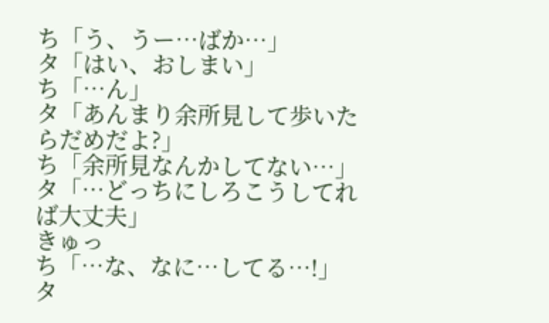ち「う、うー…ばか…」
タ「はい、おしまい」
ち「…ん」
タ「あんまり余所見して歩いたらだめだよ?」
ち「余所見なんかしてない…」
タ「…どっちにしろこうしてれば大丈夫」
きゅっ
ち「…な、なに…してる…!」
タ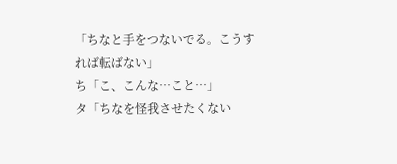「ちなと手をつないでる。こうすれば転ばない」
ち「こ、こんな…こと…」
タ「ちなを怪我させたくない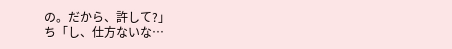の。だから、許して?」
ち「し、仕方ないな…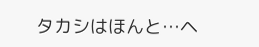タカシはほんと…ヘ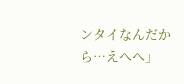ンタイなんだから…えへへ」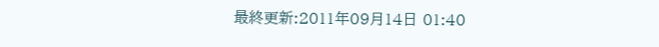最終更新:2011年09月14日 01:40